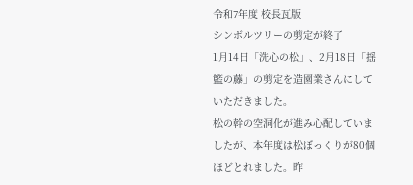令和7年度 校長瓦版
シンボルツリーの剪定が終了
1月14日「洗心の松」、2月18日「揺籃の藤」の剪定を造園業さんにしていただきました。
松の幹の空洞化が進み心配していましたが、本年度は松ぼっくりが80個ほどとれました。昨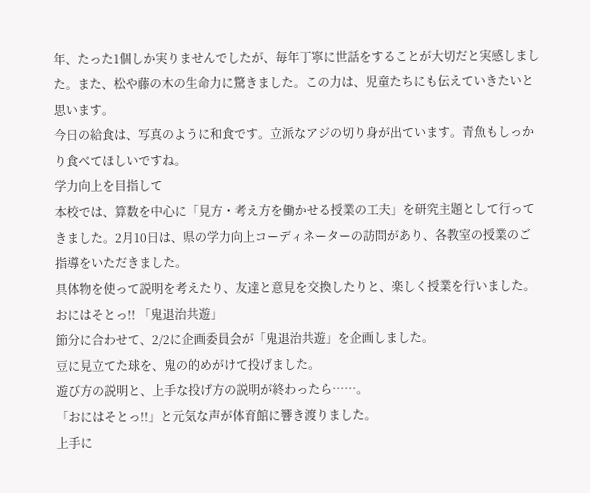年、たった1個しか実りませんでしたが、毎年丁寧に世話をすることが大切だと実感しました。また、松や藤の木の生命力に驚きました。この力は、児童たちにも伝えていきたいと思います。
今日の給食は、写真のように和食です。立派なアジの切り身が出ています。青魚もしっかり食べてほしいですね。
学力向上を目指して
本校では、算数を中心に「見方・考え方を働かせる授業の工夫」を研究主題として行ってきました。2月10日は、県の学力向上コーディネーターの訪問があり、各教室の授業のご指導をいただきました。
具体物を使って説明を考えたり、友達と意見を交換したりと、楽しく授業を行いました。
おにはそとっ!! 「鬼退治共遊」
節分に合わせて、2/2に企画委員会が「鬼退治共遊」を企画しました。
豆に見立てた球を、鬼の的めがけて投げました。
遊び方の説明と、上手な投げ方の説明が終わったら……。
「おにはそとっ!!」と元気な声が体育館に響き渡りました。
上手に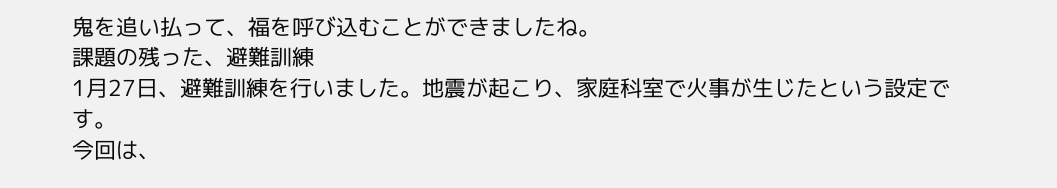鬼を追い払って、福を呼び込むことができましたね。
課題の残った、避難訓練
1月27日、避難訓練を行いました。地震が起こり、家庭科室で火事が生じたという設定です。
今回は、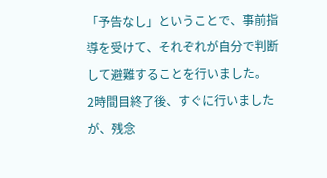「予告なし」ということで、事前指導を受けて、それぞれが自分で判断して避難することを行いました。
2時間目終了後、すぐに行いましたが、残念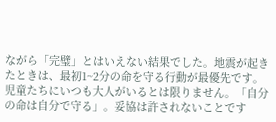ながら「完璧」とはいえない結果でした。地震が起きたときは、最初1~2分の命を守る行動が最優先です。児童たちにいつも大人がいるとは限りません。「自分の命は自分で守る」。妥協は許されないことです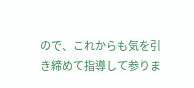ので、これからも気を引き締めて指導して参りま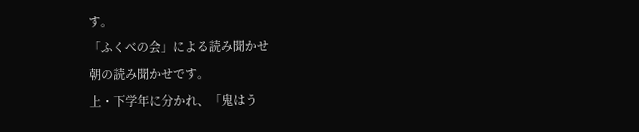す。
「ふくべの会」による読み聞かせ
朝の読み聞かせです。
上・下学年に分かれ、「鬼はう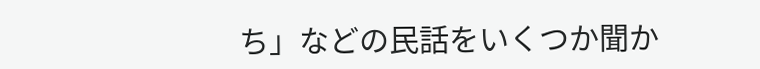ち」などの民話をいくつか聞か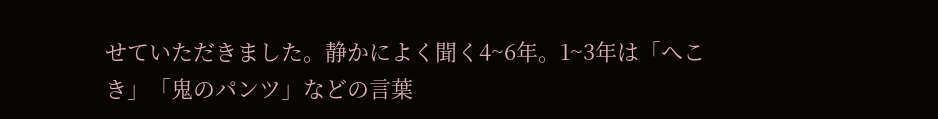せていただきました。静かによく聞く4~6年。1~3年は「へこき」「鬼のパンツ」などの言葉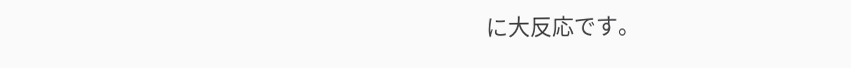に大反応です。